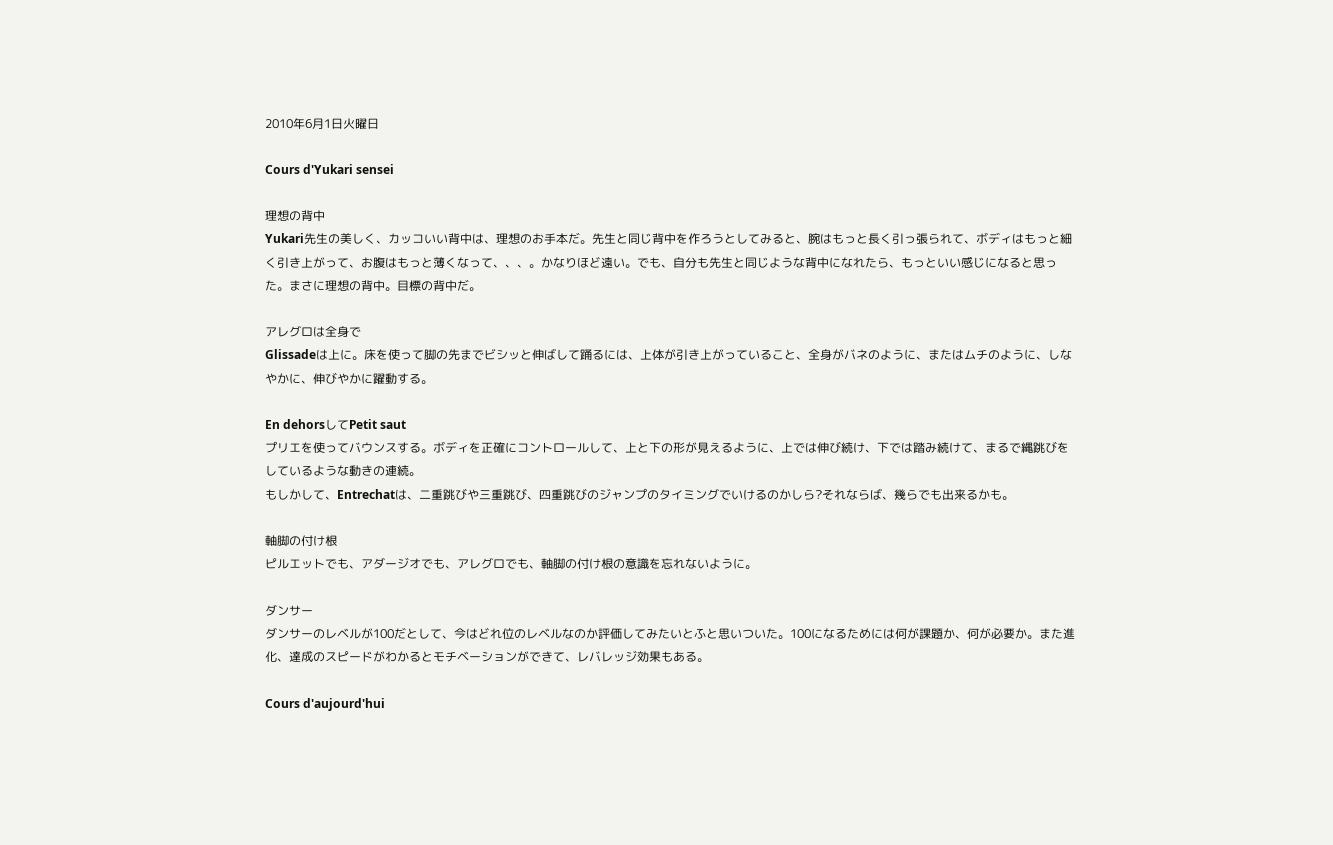2010年6月1日火曜日

Cours d'Yukari sensei

理想の背中
Yukari先生の美しく、カッコいい背中は、理想のお手本だ。先生と同じ背中を作ろうとしてみると、腕はもっと長く引っ張られて、ボディはもっと細く引き上がって、お腹はもっと薄くなって、、、。かなりほど遠い。でも、自分も先生と同じような背中になれたら、もっといい感じになると思った。まさに理想の背中。目標の背中だ。

アレグロは全身で
Glissadeは上に。床を使って脚の先までビシッと伸ばして踊るには、上体が引き上がっていること、全身がバネのように、またはムチのように、しなやかに、伸びやかに躍動する。

En dehorsしてPetit saut
プリエを使ってバウンスする。ボディを正確にコントロールして、上と下の形が見えるように、上では伸び続け、下では踏み続けて、まるで縄跳びをしているような動きの連続。
もしかして、Entrechatは、二重跳びや三重跳び、四重跳びのジャンプのタイミングでいけるのかしら?それならば、幾らでも出来るかも。

軸脚の付け根
ピルエットでも、アダージオでも、アレグロでも、軸脚の付け根の意識を忘れないように。

ダンサー
ダンサーのレベルが100だとして、今はどれ位のレベルなのか評価してみたいとふと思いついた。100になるためには何が課題か、何が必要か。また進化、達成のスピードがわかるとモチベーションができて、レバレッジ効果もある。

Cours d'aujourd'hui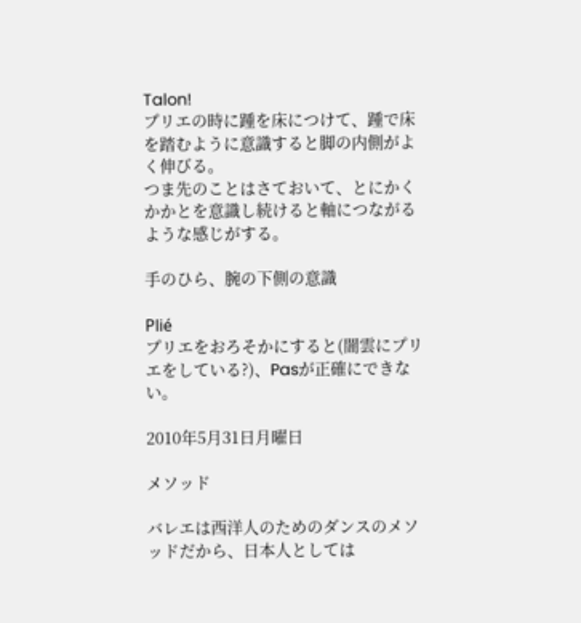Talon!
プリエの時に踵を床につけて、踵で床を踏むように意識すると脚の内側がよく伸びる。
つま先のことはさておいて、とにかくかかとを意識し続けると軸につながるような感じがする。

手のひら、腕の下側の意識

Plié
プリエをおろそかにすると(闇雲にプリエをしている?)、Pasが正確にできない。

2010年5月31日月曜日

メソッド

バレエは西洋人のためのダンスのメソッドだから、日本人としては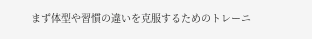まず体型や習慣の違いを克服するためのトレーニ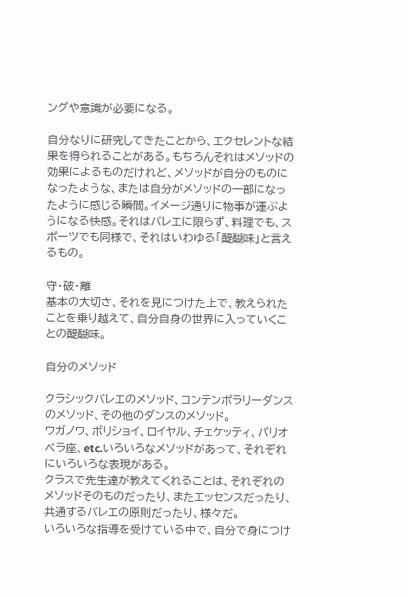ングや意識が必要になる。

自分なりに研究してきたことから、エクセレントな結果を得られることがある。もちろんそれはメソッドの効果によるものだけれど、メソッドが自分のものになったような、または自分がメソッドの一部になったように感じる瞬間。イメージ通りに物事が運ぶようになる快感。それはバレエに限らず、料理でも、スポーツでも同様で、それはいわゆる「醍醐味」と言えるもの。

守・破・離
基本の大切さ、それを見につけた上で、教えられたことを乗り越えて、自分自身の世界に入っていくことの醍醐味。

自分のメソッド

クラシックバレエのメソッド、コンテンポラリーダンスのメソッド、その他のダンスのメソッド。
ワガノワ、ボリショイ、ロイヤル、チェケッティ、パリオペラ座、etc.いろいろなメソッドがあって、それぞれにいろいろな表現がある。
クラスで先生達が教えてくれることは、それぞれのメソッドそのものだったり、またエッセンスだったり、共通するバレエの原則だったり、様々だ。
いろいろな指導を受けている中で、自分で身につけ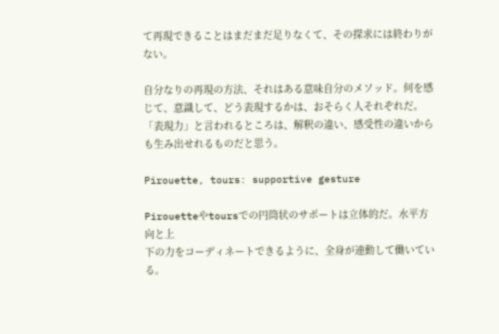て再現できることはまだまだ足りなくて、その探求には終わりがない。

自分なりの再現の方法、それはある意味自分のメソッド。何を感じて、意識して、どう表現するかは、おそらく人それぞれだ。
「表現力」と言われるところは、解釈の違い、感受性の違いからも生み出せれるものだと思う。

Pirouette, tours: supportive gesture

Pirouetteやtoursでの円筒状のサポートは立体的だ。水平方向と上
下の力をコーディネートできるように、全身が連動して働いている。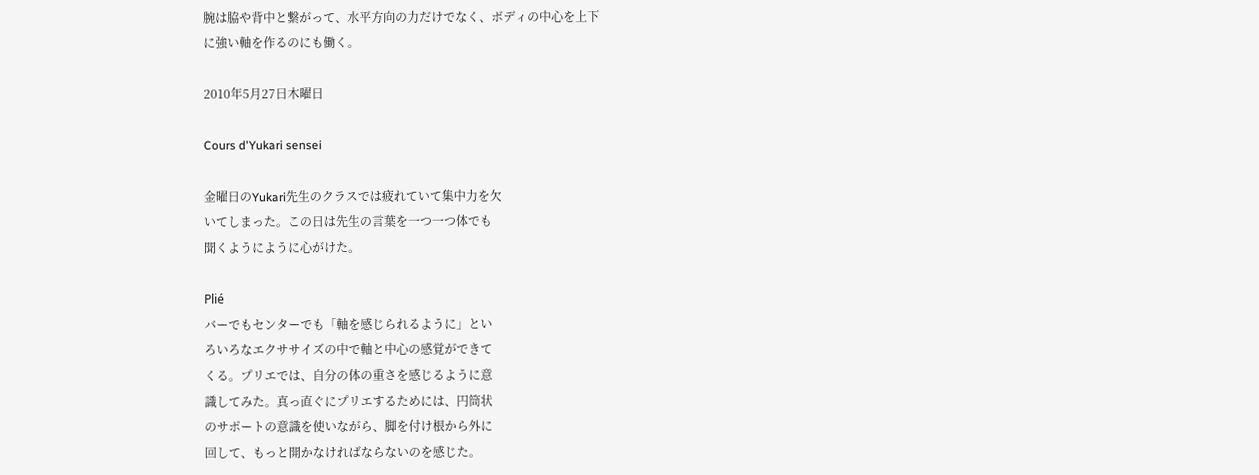腕は脇や背中と繋がって、水平方向の力だけでなく、ボディの中心を上下
に強い軸を作るのにも働く。

2010年5月27日木曜日

Cours d'Yukari sensei

金曜日のYukari先生のクラスでは疲れていて集中力を欠
いてしまった。この日は先生の言葉を一つ一つ体でも
聞くようにように心がけた。

Plié
バーでもセンターでも「軸を感じられるように」とい
ろいろなエクササイズの中で軸と中心の感覚ができて
くる。プリエでは、自分の体の重さを感じるように意
識してみた。真っ直ぐにプリエするためには、円筒状
のサポートの意識を使いながら、脚を付け根から外に
回して、もっと開かなければならないのを感じた。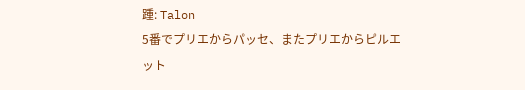踵: Talon
5番でプリエからパッセ、またプリエからピルエット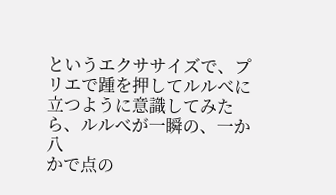というエクササイズで、プリエで踵を押してルルべに
立つように意識してみたら、ルルべが一瞬の、一か八
かで点の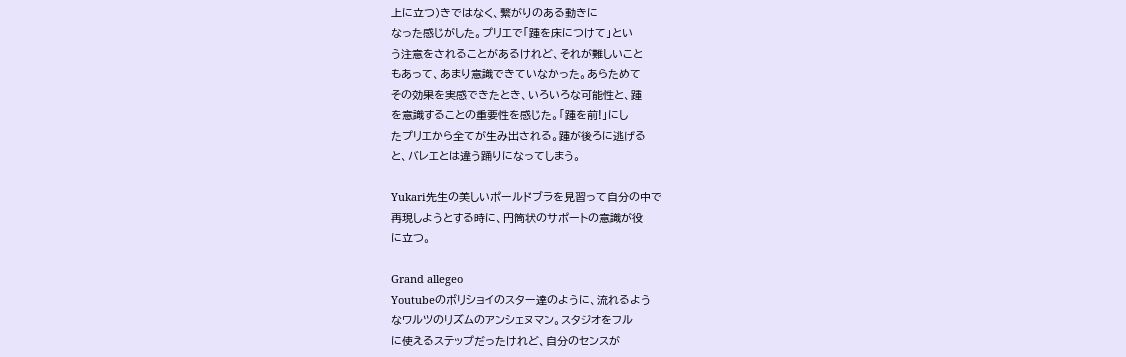上に立つ)きではなく、繋がりのある動きに
なった感じがした。プリエで「踵を床につけて」とい
う注意をされることがあるけれど、それが難しいこと
もあって、あまり意識できていなかった。あらためて
その効果を実感できたとき、いろいろな可能性と、踵
を意識することの重要性を感じた。「踵を前!」にし
たプリエから全てが生み出される。踵が後ろに逃げる
と、バレエとは違う踊りになってしまう。

Yukari先生の美しいポールドブラを見習って自分の中で
再現しようとする時に、円筒状のサポートの意識が役
に立つ。

Grand allegeo
Youtubeのボリショイのスター達のように、流れるよう
なワルツのリズムのアンシェヌマン。スタジオをフル
に使えるステップだったけれど、自分のセンスが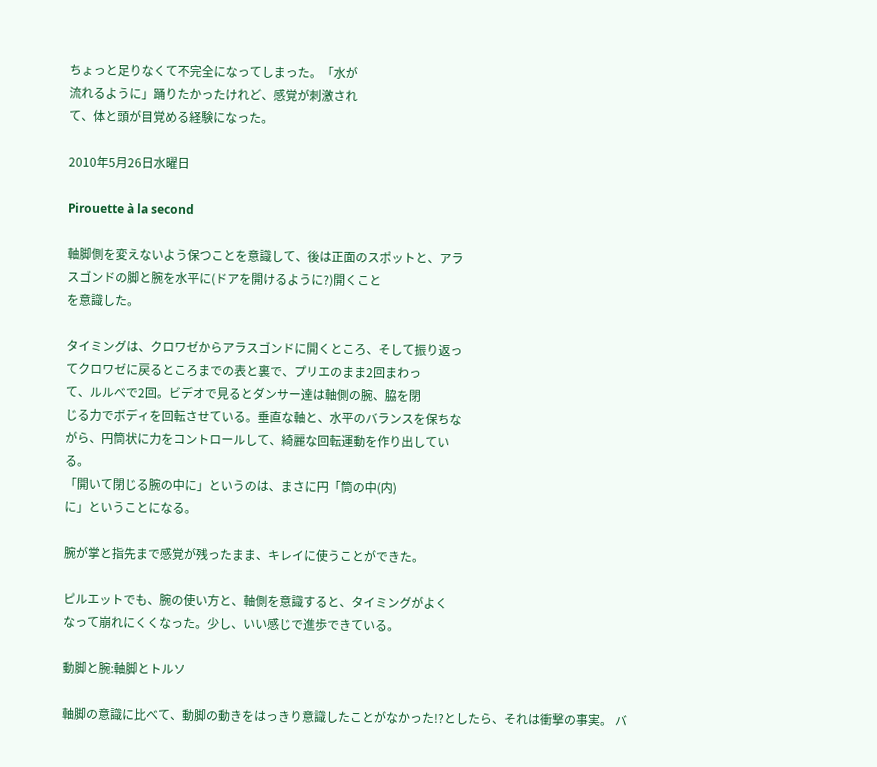ちょっと足りなくて不完全になってしまった。「水が
流れるように」踊りたかったけれど、感覚が刺激され
て、体と頭が目覚める経験になった。

2010年5月26日水曜日

Pirouette à la second

軸脚側を変えないよう保つことを意識して、後は正面のスポットと、アラ
スゴンドの脚と腕を水平に(ドアを開けるように?)開くこと
を意識した。

タイミングは、クロワゼからアラスゴンドに開くところ、そして振り返っ
てクロワゼに戻るところまでの表と裏で、プリエのまま2回まわっ
て、ルルべで2回。ビデオで見るとダンサー達は軸側の腕、脇を閉
じる力でボディを回転させている。垂直な軸と、水平のバランスを保ちな
がら、円筒状に力をコントロールして、綺麗な回転運動を作り出してい
る。
「開いて閉じる腕の中に」というのは、まさに円「筒の中(内)
に」ということになる。

腕が掌と指先まで感覚が残ったまま、キレイに使うことができた。

ピルエットでも、腕の使い方と、軸側を意識すると、タイミングがよく
なって崩れにくくなった。少し、いい感じで進歩できている。

動脚と腕:軸脚とトルソ

軸脚の意識に比べて、動脚の動きをはっきり意識したことがなかった!?としたら、それは衝撃の事実。 バ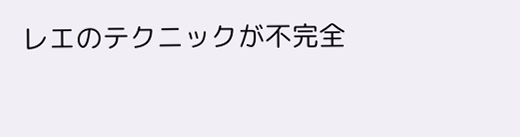レエのテクニックが不完全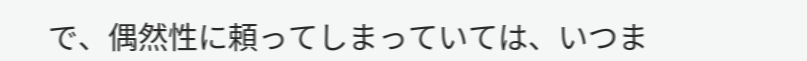で、偶然性に頼ってしまっていては、いつま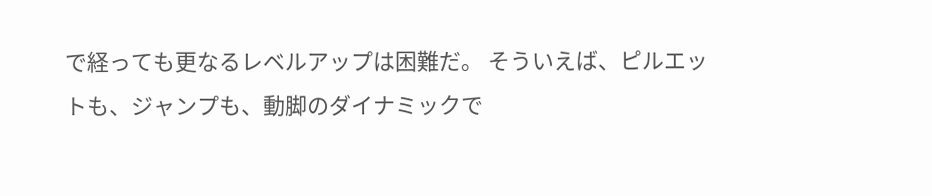で経っても更なるレベルアップは困難だ。 そういえば、ピルエットも、ジャンプも、動脚のダイナミックで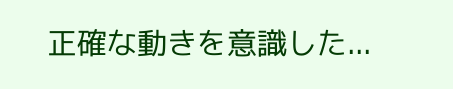正確な動きを意識した...